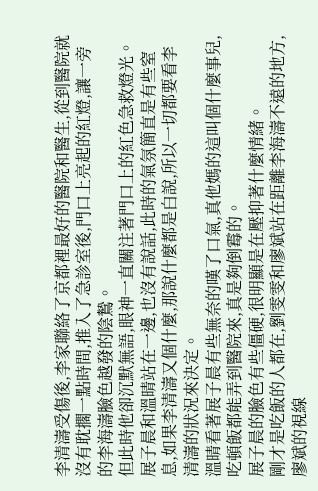李清濤受傷後,李家聯絡了京都裡最好的醫院和醫生,從到醫院就沒有耽擱一點時間,推入了急診室後,門口上亮起的紅燈,讓一旁的李海濤臉色越發的陰鷙。
但此時他卻沉默無語,眼神一直關注著門口上的紅色急救燈光。
展子晨和溫晴站在一邊,也沒有說話,此時的氣氛簡直是有些窒息,如果李清濤又個什麼,那說什麼都是白說,所以一切都要看李清濤的狀況來決定。
溫晴看著展子晨有些無奈的嘆了口氣,真他媽的這叫個什麼事兒,吃頓飯都能弄到醫院來,真是夠倒霉的。
展子晨的臉色有些僵硬,很明顯是在壓抑著什麼情緒。
剛才是吃飯的人都在,劉雯雯和廖斌站在距離李海濤不遠的地方,廖斌的視線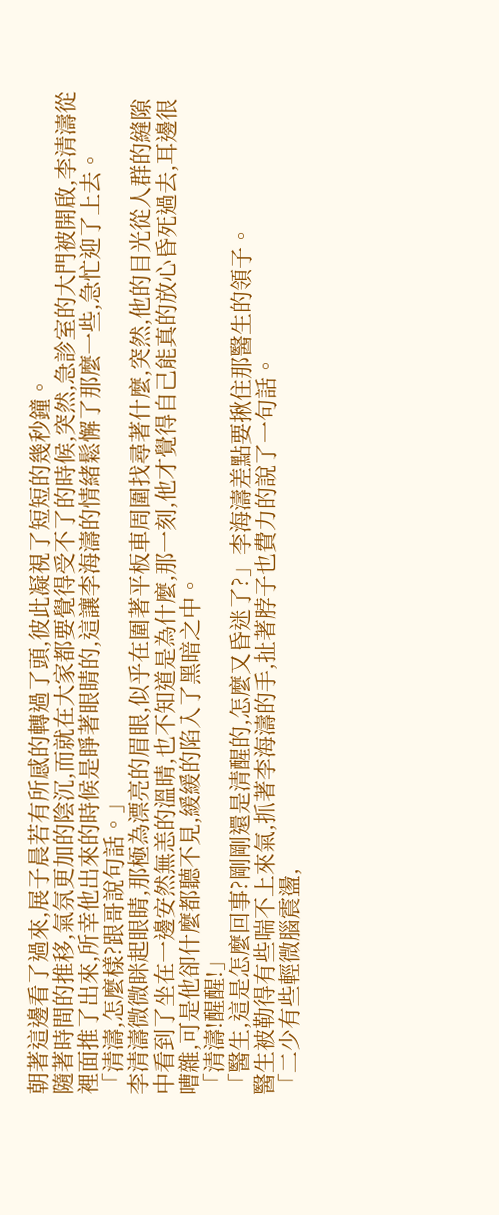朝著這邊看了過來,展子晨若有所感的轉過了頭,彼此凝視了短短的幾秒鐘。
隨著時間的推移,氣氛更加的陰沉,而就在大家都要覺得受不了的時候,突然,急診室的大門被開啟,李清濤從裡面推了出來,所幸他出來的時候是睜著眼睛的,這讓李海濤的情緒鬆懈了那麼一些,急忙迎了上去。
「清濤,怎麼樣?跟哥說句話。」
李清濤微微眯起眼睛,那極為漂亮的眉眼,似乎在圍著平板車周圍找尋著什麼,突然,他的目光從人群的縫隙中看到了坐在一邊安然無恙的溫晴,也不知道是為什麼,那一刻,他才覺得自己能真的放心昏死過去,耳邊很嘈雜,可是他卻什麼都聽不見,緩緩的陷入了黑暗之中。
「清濤!醒醒!」
「醫生,這是怎麼回事?剛剛還是清醒的,怎麼又昏迷了?」李海濤差點要揪住那醫生的領子。
醫生被勒得有些喘不上來氣,抓著李海濤的手,扯著脖子也費力的說了一句話。
「二少有些輕微腦震盪,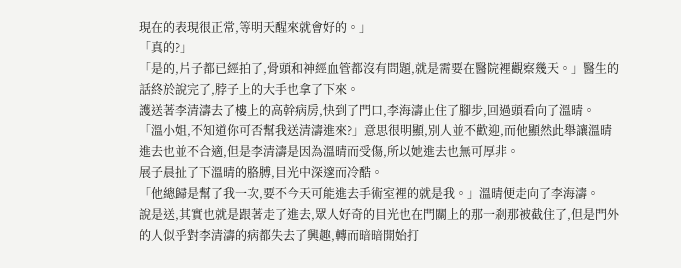現在的表現很正常,等明天醒來就會好的。」
「真的?」
「是的,片子都已經拍了,骨頭和神經血管都沒有問題,就是需要在醫院裡觀察幾天。」醫生的話終於說完了,脖子上的大手也拿了下來。
護送著李清濤去了樓上的高幹病房,快到了門口,李海濤止住了腳步,回過頭看向了溫晴。
「溫小姐,不知道你可否幫我送清濤進來?」意思很明顯,別人並不歡迎,而他顯然此舉讓溫晴進去也並不合適,但是李清濤是因為溫晴而受傷,所以她進去也無可厚非。
展子晨扯了下溫晴的胳膊,目光中深邃而冷酷。
「他總歸是幫了我一次,要不今天可能進去手術室裡的就是我。」溫晴便走向了李海濤。
說是送,其實也就是跟著走了進去,眾人好奇的目光也在門關上的那一剎那被截住了,但是門外的人似乎對李清濤的病都失去了興趣,轉而暗暗開始打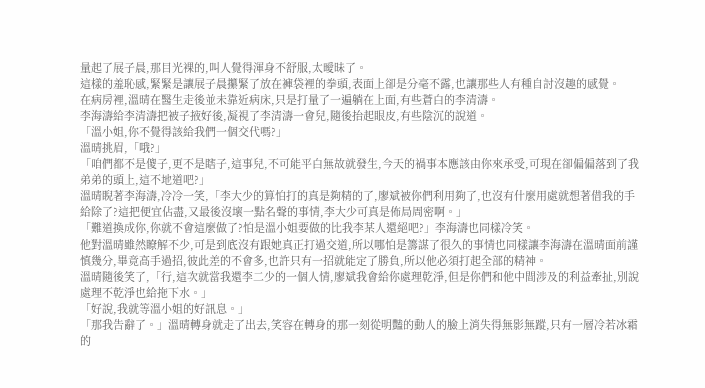量起了展子晨,那目光裸的,叫人覺得渾身不舒服,太曖昧了。
這樣的羞恥感,緊緊是讓展子晨攥緊了放在褲袋裡的拳頭,表面上卻是分毫不露,也讓那些人有種自討沒趣的感覺。
在病房裡,溫晴在醫生走後並未靠近病床,只是打量了一遍躺在上面,有些蒼白的李清濤。
李海濤給李清濤把被子掖好後,凝視了李清濤一會兒,隨後抬起眼皮,有些陰沉的說道。
「溫小姐,你不覺得該給我們一個交代嗎?」
溫晴挑眉,「哦?」
「咱們都不是傻子,更不是瞎子,這事兒,不可能平白無故就發生,今天的禍事本應該由你來承受,可現在卻偏偏落到了我弟弟的頭上,這不地道吧?」
溫晴睨著李海濤,冷冷一笑,「李大少的算怕打的真是夠精的了,廖斌被你們利用夠了,也沒有什麼用處就想著借我的手給除了?這把便宜佔盡,又最後沒壞一點名聲的事情,李大少可真是佈局周密啊。」
「難道換成你,你就不會這麼做了?怕是溫小姐要做的比我李某人還絕吧?」李海濤也同樣冷笑。
他對溫晴雖然瞭解不少,可是到底沒有跟她真正打過交道,所以哪怕是籌謀了很久的事情也同樣讓李海濤在溫晴面前謹慎幾分,畢竟高手過招,彼此差的不會多,也許只有一招就能定了勝負,所以他必須打起全部的精神。
溫晴隨後笑了,「行,這次就當我還李二少的一個人情,廖斌我會給你處理乾淨,但是你們和他中間涉及的利益牽扯,別說處理不乾淨也給拖下水。」
「好說,我就等溫小姐的好訊息。」
「那我告辭了。」溫晴轉身就走了出去,笑容在轉身的那一刻從明豔的動人的臉上消失得無影無蹤,只有一層冷若冰霜的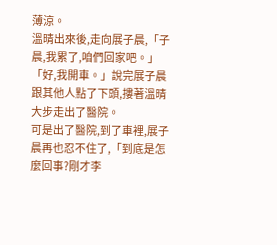薄涼。
溫晴出來後,走向展子晨,「子晨,我累了,咱們回家吧。」
「好,我開車。」說完展子晨跟其他人點了下頭,摟著溫晴大步走出了醫院。
可是出了醫院,到了車裡,展子晨再也忍不住了,「到底是怎麼回事?剛才李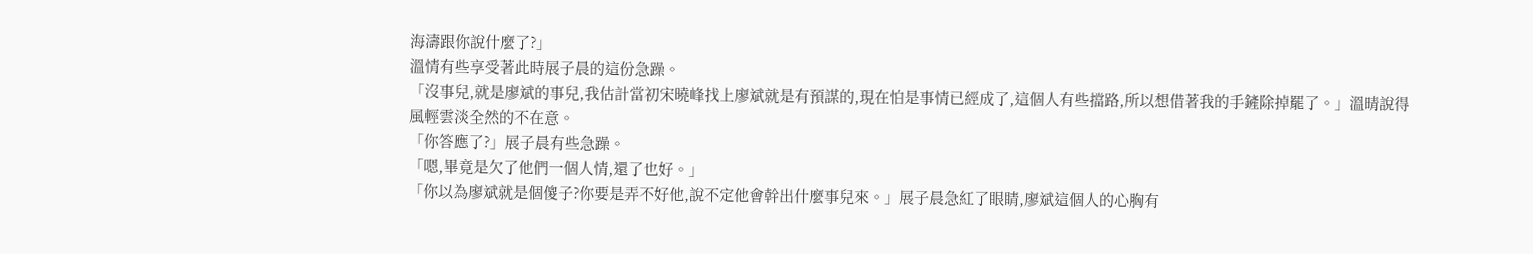海濤跟你說什麼了?」
溫情有些享受著此時展子晨的這份急躁。
「沒事兒,就是廖斌的事兒,我估計當初宋曉峰找上廖斌就是有預謀的,現在怕是事情已經成了,這個人有些擋路,所以想借著我的手鏟除掉罷了。」溫晴說得風輕雲淡全然的不在意。
「你答應了?」展子晨有些急躁。
「嗯,畢竟是欠了他們一個人情,還了也好。」
「你以為廖斌就是個傻子?你要是弄不好他,說不定他會幹出什麼事兒來。」展子晨急紅了眼睛,廖斌這個人的心胸有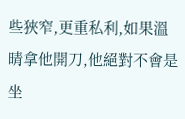些狹窄,更重私利,如果溫晴拿他開刀,他絕對不會是坐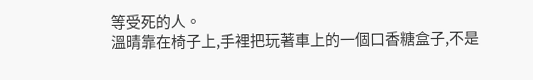等受死的人。
溫晴靠在椅子上,手裡把玩著車上的一個口香糖盒子,不是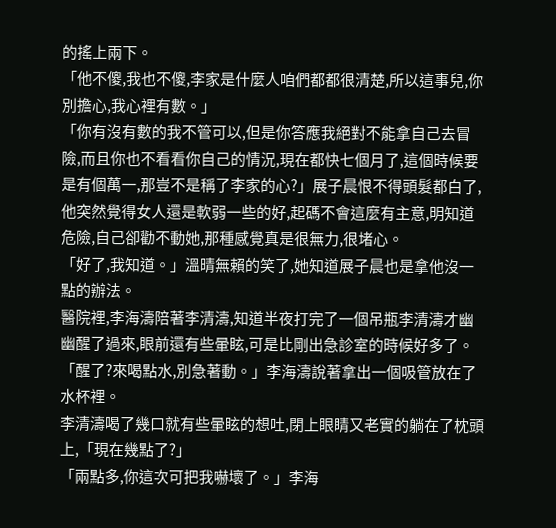的搖上兩下。
「他不傻,我也不傻,李家是什麼人咱們都都很清楚,所以這事兒,你別擔心,我心裡有數。」
「你有沒有數的我不管可以,但是你答應我絕對不能拿自己去冒險,而且你也不看看你自己的情況,現在都快七個月了,這個時候要是有個萬一,那豈不是稱了李家的心?」展子晨恨不得頭髮都白了,他突然覺得女人還是軟弱一些的好,起碼不會這麼有主意,明知道危險,自己卻勸不動她,那種感覺真是很無力,很堵心。
「好了,我知道。」溫晴無賴的笑了,她知道展子晨也是拿他沒一點的辦法。
醫院裡,李海濤陪著李清濤,知道半夜打完了一個吊瓶李清濤才幽幽醒了過來,眼前還有些暈眩,可是比剛出急診室的時候好多了。
「醒了?來喝點水,別急著動。」李海濤說著拿出一個吸管放在了水杯裡。
李清濤喝了幾口就有些暈眩的想吐,閉上眼睛又老實的躺在了枕頭上,「現在幾點了?」
「兩點多,你這次可把我嚇壞了。」李海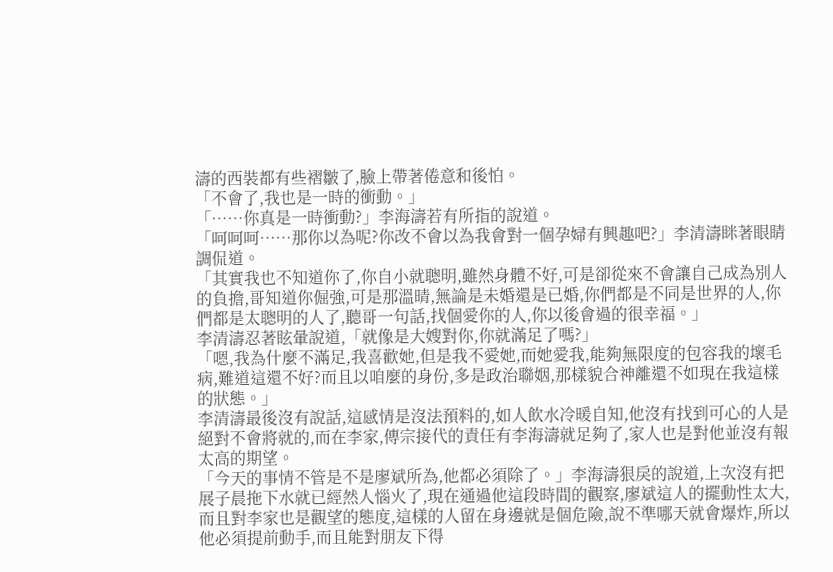濤的西裝都有些褶皺了,臉上帶著倦意和後怕。
「不會了,我也是一時的衝動。」
「……你真是一時衝動?」李海濤若有所指的說道。
「呵呵呵……那你以為呢?你改不會以為我會對一個孕婦有興趣吧?」李清濤眯著眼睛調侃道。
「其實我也不知道你了,你自小就聰明,雖然身體不好,可是卻從來不會讓自己成為別人的負擔,哥知道你倔強,可是那溫晴,無論是未婚還是已婚,你們都是不同是世界的人,你們都是太聰明的人了,聽哥一句話,找個愛你的人,你以後會過的很幸福。」
李清濤忍著眩暈說道,「就像是大嫂對你,你就滿足了嗎?」
「嗯,我為什麼不滿足,我喜歡她,但是我不愛她,而她愛我,能夠無限度的包容我的壞毛病,難道這還不好?而且以咱麼的身份,多是政治聯姻,那樣貌合神離還不如現在我這樣的狀態。」
李清濤最後沒有說話,這感情是沒法預料的,如人飲水冷暖自知,他沒有找到可心的人是絕對不會將就的,而在李家,傳宗接代的責任有李海濤就足夠了,家人也是對他並沒有報太高的期望。
「今天的事情不管是不是廖斌所為,他都必須除了。」李海濤狠戾的說道,上次沒有把展子晨拖下水就已經然人惱火了,現在通過他這段時間的觀察,廖斌這人的擺動性太大,而且對李家也是觀望的態度,這樣的人留在身邊就是個危險,說不準哪天就會爆炸,所以他必須提前動手,而且能對朋友下得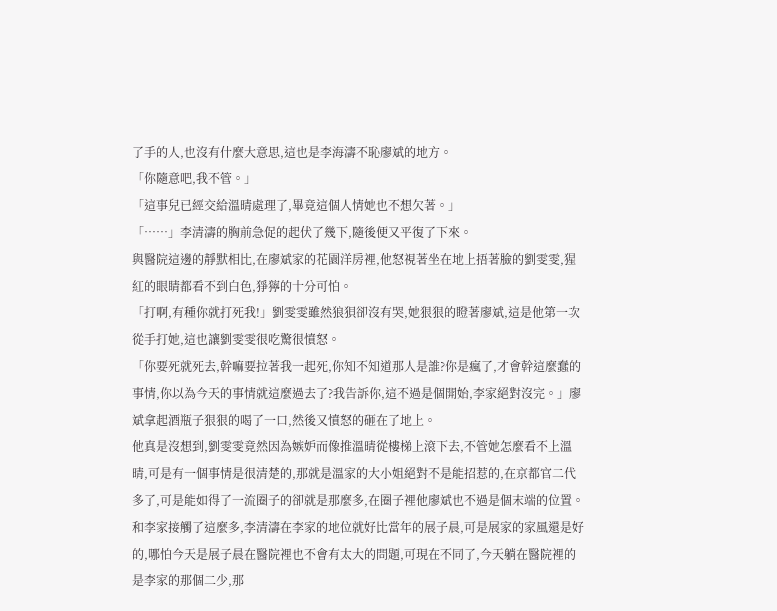了手的人,也沒有什麼大意思,這也是李海濤不恥廖斌的地方。
「你隨意吧,我不管。」
「這事兒已經交給溫晴處理了,畢竟這個人情她也不想欠著。」
「……」李清濤的胸前急促的起伏了幾下,隨後便又平復了下來。
與醫院這邊的靜默相比,在廖斌家的花園洋房裡,他怒視著坐在地上捂著臉的劉雯雯,猩紅的眼睛都看不到白色,猙獰的十分可怕。
「打啊,有種你就打死我!」劉雯雯雖然狼狽卻沒有哭,她狠狠的瞪著廖斌,這是他第一次從手打她,這也讓劉雯雯很吃驚很憤怒。
「你要死就死去,幹嘛要拉著我一起死,你知不知道那人是誰?你是瘋了,才會幹這麼蠢的事情,你以為今天的事情就這麼過去了?我告訴你,這不過是個開始,李家絕對沒完。」廖斌拿起酒瓶子狠狠的喝了一口,然後又憤怒的砸在了地上。
他真是沒想到,劉雯雯竟然因為嫉妒而像推溫晴從樓梯上滾下去,不管她怎麼看不上溫晴,可是有一個事情是很清楚的,那就是溫家的大小姐絕對不是能招惹的,在京都官二代多了,可是能如得了一流圈子的卻就是那麼多,在圈子裡他廖斌也不過是個末端的位置。
和李家接觸了這麼多,李清濤在李家的地位就好比當年的展子晨,可是展家的家風還是好的,哪怕今天是展子晨在醫院裡也不會有太大的問題,可現在不同了,今天躺在醫院裡的是李家的那個二少,那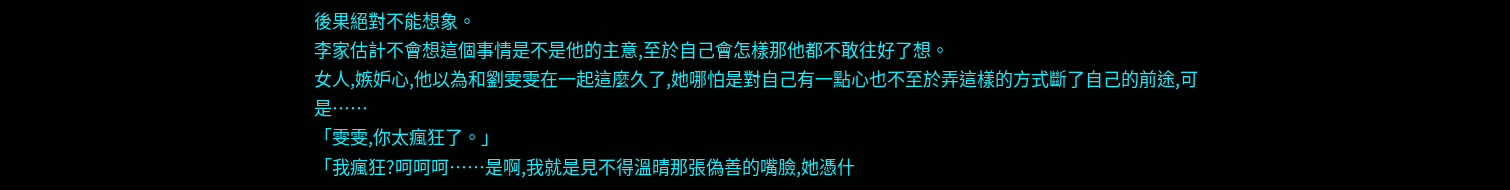後果絕對不能想象。
李家估計不會想這個事情是不是他的主意,至於自己會怎樣那他都不敢往好了想。
女人,嫉妒心,他以為和劉雯雯在一起這麼久了,她哪怕是對自己有一點心也不至於弄這樣的方式斷了自己的前途,可是……
「雯雯,你太瘋狂了。」
「我瘋狂?呵呵呵……是啊,我就是見不得溫晴那張偽善的嘴臉,她憑什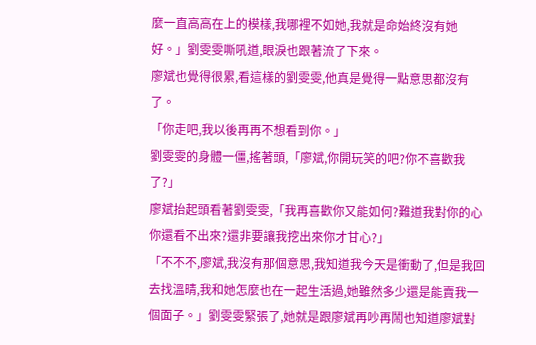麼一直高高在上的模樣,我哪裡不如她,我就是命始終沒有她好。」劉雯雯嘶吼道,眼淚也跟著流了下來。
廖斌也覺得很累,看這樣的劉雯雯,他真是覺得一點意思都沒有了。
「你走吧,我以後再再不想看到你。」
劉雯雯的身體一僵,搖著頭,「廖斌,你開玩笑的吧?你不喜歡我了?」
廖斌抬起頭看著劉雯雯,「我再喜歡你又能如何?難道我對你的心你還看不出來?還非要讓我挖出來你才甘心?」
「不不不,廖斌,我沒有那個意思,我知道我今天是衝動了,但是我回去找溫晴,我和她怎麼也在一起生活過,她雖然多少還是能賣我一個面子。」劉雯雯緊張了,她就是跟廖斌再吵再鬧也知道廖斌對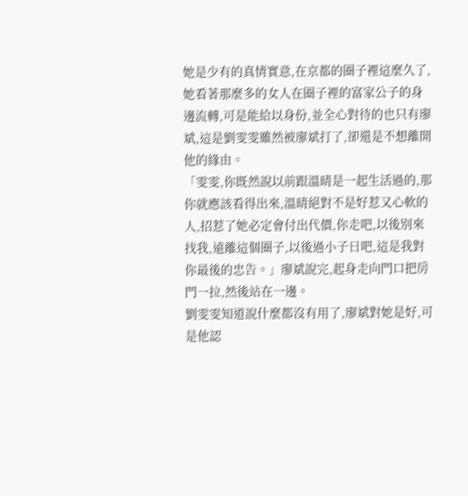她是少有的真情實意,在京都的圈子裡這麼久了,她看著那麼多的女人在圈子裡的富家公子的身邊流轉,可是能給以身份,並全心對待的也只有廖斌,這是劉雯雯雖然被廖斌打了,卻還是不想離開他的緣由。
「雯雯,你既然說以前跟溫晴是一起生活過的,那你就應該看得出來,溫晴絕對不是好惹又心軟的人,招惹了她必定會付出代價,你走吧,以後別來找我,遠離這個圈子,以後過小子日吧,這是我對你最後的忠告。」廖斌說完,起身走向門口把房門一拉,然後站在一邊。
劉雯雯知道說什麼都沒有用了,廖斌對她是好,可是他認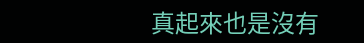真起來也是沒有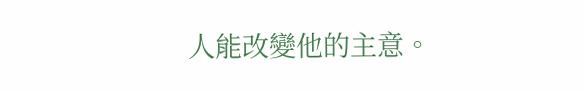人能改變他的主意。